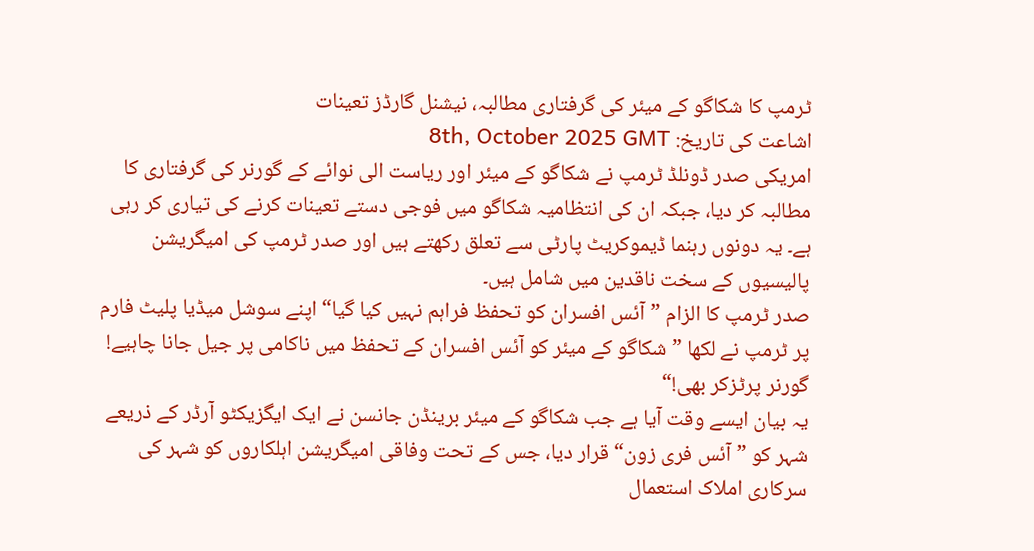ٹرمپ کا شکاگو کے میئر کی گرفتاری مطالبہ، نیشنل گارڈز تعینات
اشاعت کی تاریخ: 8th, October 2025 GMT
امریکی صدر ڈونلڈ ٹرمپ نے شکاگو کے میئر اور ریاست الی نوائے کے گورنر کی گرفتاری کا مطالبہ کر دیا، جبکہ ان کی انتظامیہ شکاگو میں فوجی دستے تعینات کرنے کی تیاری کر رہی ہے۔ یہ دونوں رہنما ڈیموکریٹ پارٹی سے تعلق رکھتے ہیں اور صدر ٹرمپ کی امیگریشن پالیسیوں کے سخت ناقدین میں شامل ہیں۔
صدر ٹرمپ کا الزام ”آئس افسران کو تحفظ فراہم نہیں کیا گیا“ اپنے سوشل میڈیا پلیٹ فارم پر ٹرمپ نے لکھا ”شکاگو کے میئر کو آئس افسران کے تحفظ میں ناکامی پر جیل جانا چاہیے! گورنر پرٹزکر بھی!“
یہ بیان ایسے وقت آیا ہے جب شکاگو کے میئر برینڈن جانسن نے ایک ایگزیکٹو آرڈر کے ذریعے شہر کو ”آئس فری زون“ قرار دیا، جس کے تحت وفاقی امیگریشن اہلکاروں کو شہر کی سرکاری املاک استعمال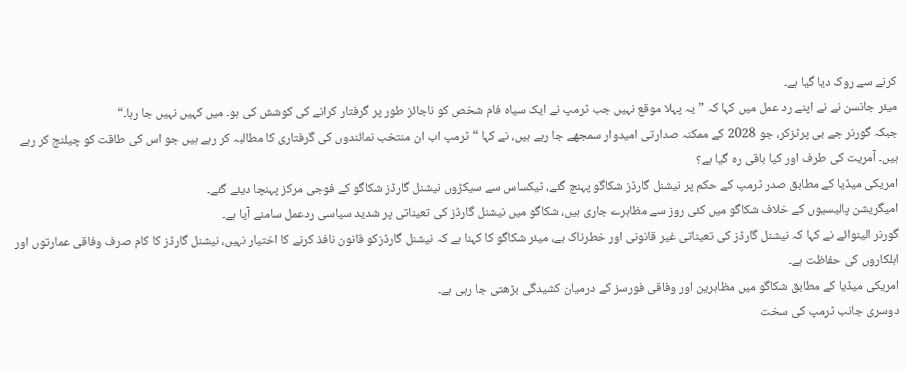کرنے سے روک دیا گیا ہے۔
میئر جانسن نے نے اپنے رد عمل میں کہا کہ ”یہ پہلا موقع نہیں جب ٹرمپ نے ایک سیاہ فام شخص کو ناجائز طور پر گرفتار کرانے کی کوشش کی ہو۔ میں کہیں نہیں جا رہا۔“
جبکہ گورنر جے بی پرٹزکر، جو 2028 کے ممکنہ صدارتی امیدوار سمجھے جا رہے ہیں، نے کہا “ٹرمپ اب ان منتخب نمائندوں کی گرفتاری کا مطالبہ کر رہے ہیں جو اس کی طاقت کو چیلنج کر رہے ہیں۔ آمریت کی طرف اور کیا باقی رہ گیا ہے؟
امریکی میڈیا کے مطابق صدر ٹرمپ کے حکم پر نیشنل گارڈز شکاگو پہنچ گئے، ٹیکساس سے سیکڑوں نیشنل گارڈز شکاگو کے فوجی مرکز پہنچا دیئے گئے۔
امیگریشن پالیسیوں کے خلاف شکاگو میں کئی روز سے مظاہرے جاری ہیں، شکاگو میں نیشنل گارڈز کی تعیناتی پر شدید سیاسی ردعمل سامنے آیا ہے۔
گورنر الینوائے نے کہا کہ نیشنل گارڈز کی تعیناتی غیر قانونی اور خطرناک ہے، میئر شکاگو کا کہنا ہے کہ نیشنل گارڈزکو قانون نافذ کرنے کا اختیار نہیں، نیشنل گارڈز کا کام صرف وفاقی عمارتوں اور اہلکاروں کی حفاظت ہے۔
امریکی میڈیا کے مطابق شکاگو میں مظاہرین اور وفاقی فورسز کے درمیان کشیدگی بڑھتی جا رہی ہے۔
دوسری جانب ٹرمپ کی سخت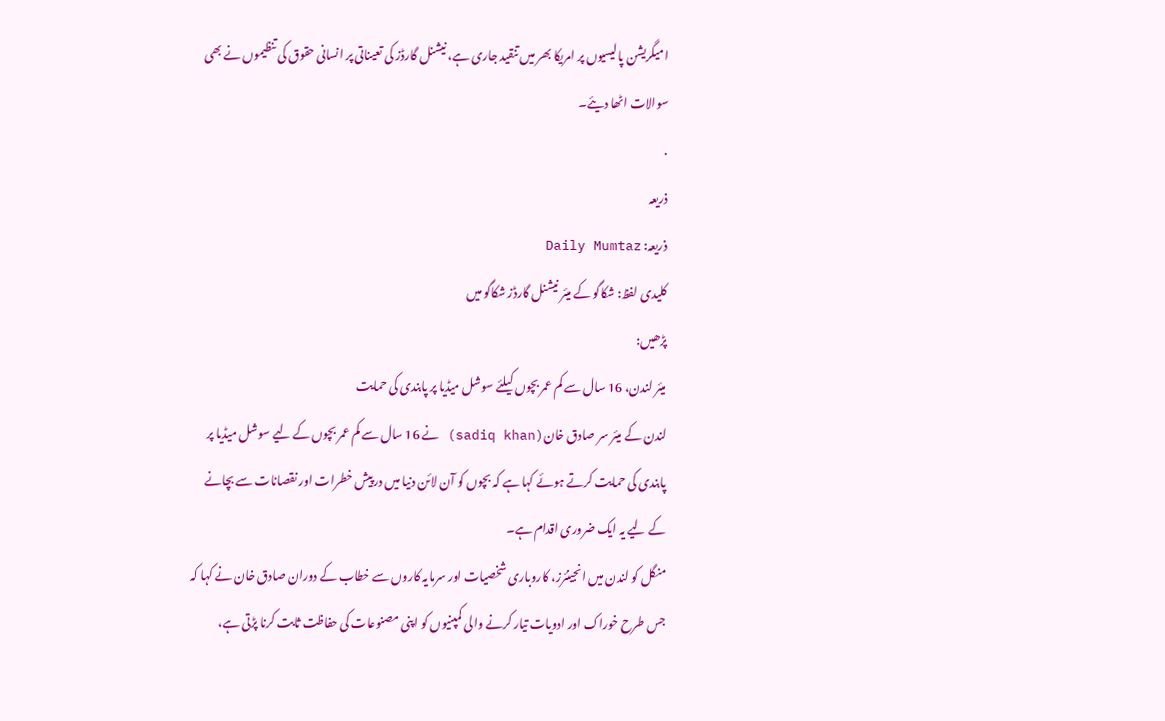امیگریشن پالیسیوں پر امریکا بھر میں تنقید جاری ہے، نیشنل گارڈز کی تعیناتی پر انسانی حقوق کی تنظیموں نے بھی سوالات اٹھا دیئے۔
.
ذریعہ
ذریعہ: Daily Mumtaz
کلیدی لفظ: شکاگو کے میئر نیشنل گارڈز شکاگو میں
پڑھیں:
میئر لندن، 16 سال سے کم عمر بچوں کیلئے سوشل میڈیا پر پابندی کی حمایت
لندن کے میئر سر صادق خان(sadiq khan) نے 16 سال سے کم عمر بچوں کے لیے سوشل میڈیا پر پابندی کی حمایت کرتے ہوئے کہا ہے کہ بچوں کو آن لائن دنیا میں درپیش خطرات اور نقصانات سے بچانے کے لیے یہ ایک ضروری اقدام ہے۔
منگل کو لندن میں انجینئرز، کاروباری شخصیات اور سرمایہ کاروں سے خطاب کے دوران صادق خان نے کہا کہ جس طرح خوراک اور ادویات تیار کرنے والی کمپنیوں کو اپنی مصنوعات کی حفاظت ثابت کرنا پڑتی ہے،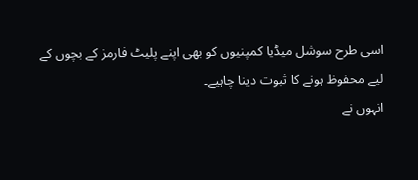اسی طرح سوشل میڈیا کمپنیوں کو بھی اپنے پلیٹ فارمز کے بچوں کے لیے محفوظ ہونے کا ثبوت دینا چاہیے۔
انہوں نے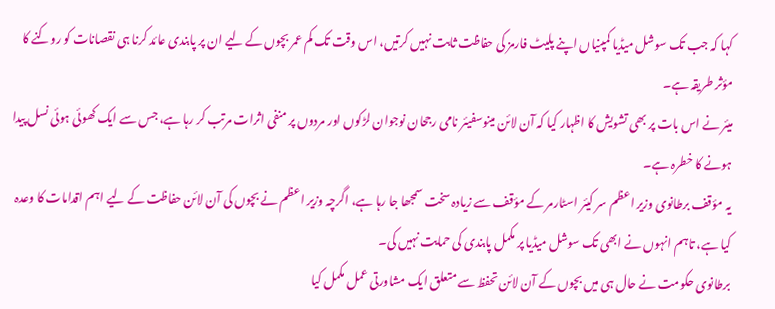کہا کہ جب تک سوشل میڈیا کمپنیاں اپنے پلیٹ فارمز کی حفاظت ثابت نہیں کرتیں، اس وقت تک کم عمر بچوں کے لیے ان پر پابندی عائد کرنا ہی نقصانات کو روکنے کا مؤثر طریقہ ہے۔
میئر نے اس بات پر بھی تشویش کا اظہار کیا کہ آن لائن مینوسفیئر نامی رجحان نوجوان لڑکوں اور مردوں پر منفی اثرات مرتب کر رہا ہے، جس سے ایک کھوئی ہوئی نسل پیدا ہونے کا خطرہ ہے۔
یہ مؤقف برطانوی وزیر اعظم سر کیئر اسٹارمر کے مؤقف سے زیادہ سخت سمجھا جا رہا ہے، اگرچہ وزیر اعظم نے بچوں کی آن لائن حفاظت کے لیے اہم اقدامات کا وعدہ کیا ہے، تاہم انہوں نے ابھی تک سوشل میڈیا پر مکمل پابندی کی حمایت نہیں کی۔
برطانوی حکومت نے حال ہی میں بچوں کے آن لائن تحفظ سے متعلق ایک مشاورتی عمل مکمل کیا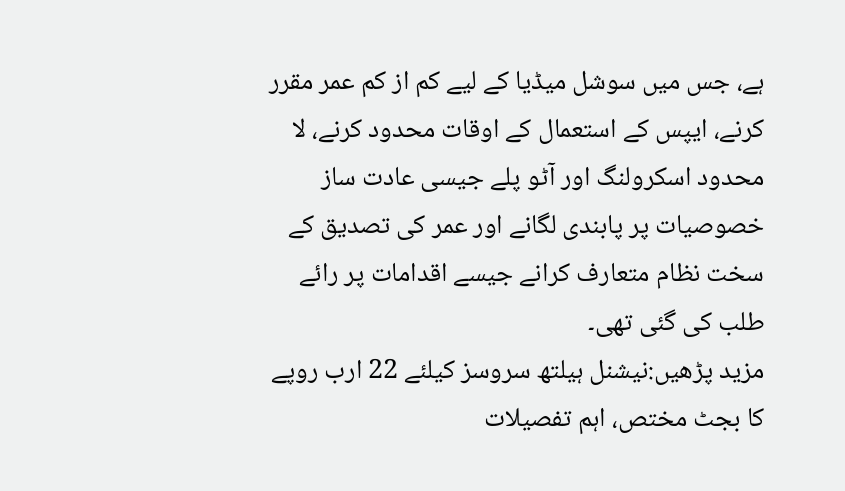ہے، جس میں سوشل میڈیا کے لیے کم از کم عمر مقرر کرنے، ایپس کے استعمال کے اوقات محدود کرنے، لا محدود اسکرولنگ اور آٹو پلے جیسی عادت ساز خصوصیات پر پابندی لگانے اور عمر کی تصدیق کے سخت نظام متعارف کرانے جیسے اقدامات پر رائے طلب کی گئی تھی۔
مزید پڑھیں:نیشنل ہیلتھ سروسز کیلئے 22 ارب روپے کا بجٹ مختص، اہم تفصیلات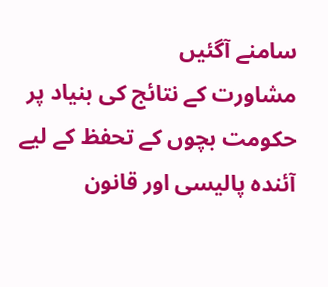سامنے آگئیں
مشاورت کے نتائج کی بنیاد پر حکومت بچوں کے تحفظ کے لیے آئندہ پالیسی اور قانون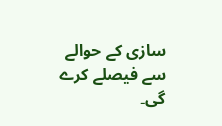سازی کے حوالے سے فیصلے کرے گی۔